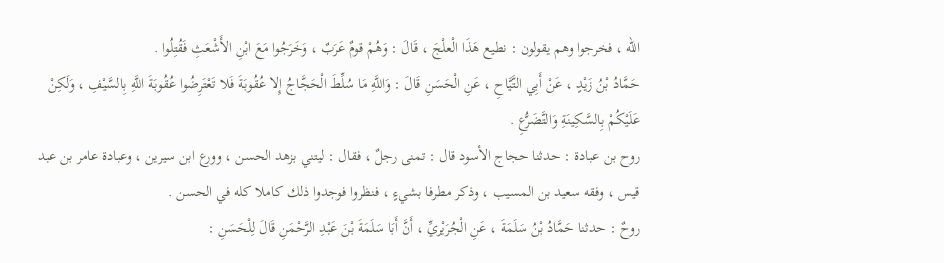الله ، فخرجوا وهم يقولون : نطيع هَذَا الْعلْجَ ، قَالَ : وَهُمْ قومٌ عَرَبٌ ، وَخَرَجُوا مَعَ ابْنِ الأَشْعَثِ فَقُتِلُوا .
حَمَّادُ بْنُ زَيْدٍ ، عَنْ أَبِي التَّيَّاحِ ، عَنِ الْحَسَنِ قَالَ : وَاللَّهِ مَا سُلِّطَ الْحَجَّاجُ إِلا عُقُوبَةَ فَلا تَعْتَرِضُوا عُقُوبَةَ اللَّهِ بِالسَّيْفِ ، وَلَكِنْ عَلَيْكُمْ بِالسَّكِينَةِ وَالتَّضَرُّعِ .
روح بن عبادة : حدثنا حجاج الأسود قال : تمنى رجلٌ ، فقال : ليتني بزهد الحسن ، وورع ابن سيرين ، وعبادة عامر بن عبد قيس ، وفقه سعيد بن المسيب ، وذكر مطرفا بشيءٍ ، فنظروا فوجدوا ذلك كاملا كله في الحسن .
روحٌ : حدثنا حَمَّادُ بْنُ سَلَمَةَ ، عَنِ الْجُرَيْريِّ ، أَنَّ أَبَا سَلَمَةَ بْنَ عَبْدِ الرَّحْمَنِ قَالَ لِلْحَسَنِ :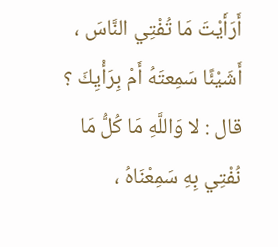أَرَأَيْتَ مَا تُفْتِي النَّاسَ ، أَشَيْئًا سَمِعتَهُ أَمْ بِرَأْيِكَ ؟ قال : لا وَاللَّهِ مَا كُلُّ مَا نُفْتِي بِهِ سَمِعْنَاهُ ،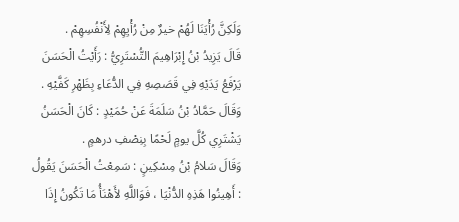وَلَكِنَّ رُأْيَنَا لَهُمْ خيرٌ مِنْ رُأْيِهِمْ لِأَنْفُسِهِمْ .
قَالَ يَزِيدُ بْنُ إِبْرَاهِيمَ التُّسْتَرِيُّ : رَأَيْتُ الْحَسَنَ يَرْفَعُ يَدَيْهِ فِي قَصَصِهِ فِي الدُّعَاءِ بِظَهْرِ كَفَّيْهِ .
وَقَالَ حَمَّادُ بْنُ سَلَمَةَ عَنْ حُمَيْدٍ : كَانَ الْحَسَنُ يَشْتَرِي كُلَّ يومٍ لَحْمًا بِنِصْفِ درهمٍ .
وَقَالَ سَلامُ بْنُ مِسْكِينٍ : سَمِعْتُ الْحَسَنَ يَقُولُ : أَهِينُوا هَذِهِ الدُّنْيَا ، فَوَاللَّهِ لأَهْنَأُ مَا تَكُونُ إِذَا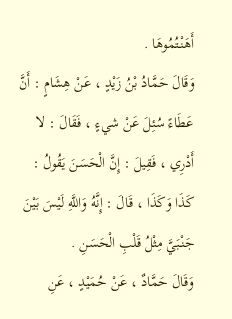أَهَنْتُمُوهَا .
وَقَالَ حَمَّادُ بْنُ زَيْدٍ ، عَنْ هِشَامٍ : أَنَّ عَطَاءً سُئِلَ عَنْ شيءٍ ، فَقَالَ : لا أَدْرِي ، فَقِيلَ : إِنَّ الْحَسَنَ يَقُولُ : كَذَا وَكَذَا ، قَالَ : إِنَّهُ وَاللَّهِ لَيْسَ بَيْنَ جَنْبَيَّ مِثْلُ قَلْبِ الْحَسَنِ .
وَقَالَ حَمَّادٌ ، عَنْ حُمَيْدٍ ، عَنِ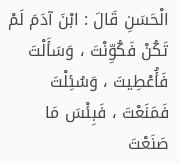الْحَسَنِ قَالَ : ابْنَ آدَمَ لَمْ تَكُنْ فَكُوِّنْتَ ، وَسَأَلْتَ فَأُعْطِيتَ ، وَسُئِلْتَ فَمَنَعْتَ ، فَبِئْسَ مَا صَنَعْتَ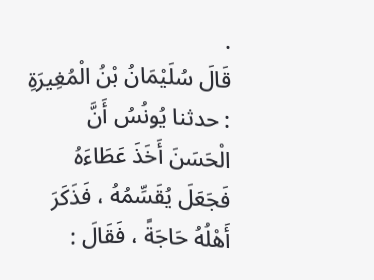.
قَالَ سُلَيْمَانُ بْنُ الْمُغِيرَةِ : حدثنا يُونُسُ أَنَّ الْحَسَنَ أَخَذَ عَطَاءَهُ فَجَعَلَ يُقَسِّمُهُ ، فَذَكَرَ أَهْلُهُ حَاجَةً ، فَقَالَ :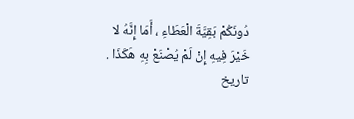دُونَكُمْ بَقِيَّةَ الْعَطَاءِ ، أَمَا إِنَّهُ لا خَيْرَ فِيهِ إِنْ لَمْ يُصْنَعْ بِهِ هَكَذَا .
تاريخ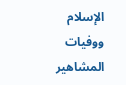الإسلام ووفيات المشاهير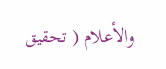والأعلام ( تحقيق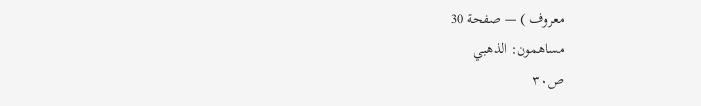معروف ) — صفحة 30
مساهمون: الذهبي
ص٣٠